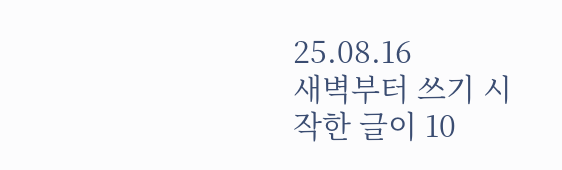25.08.16
새벽부터 쓰기 시작한 글이 10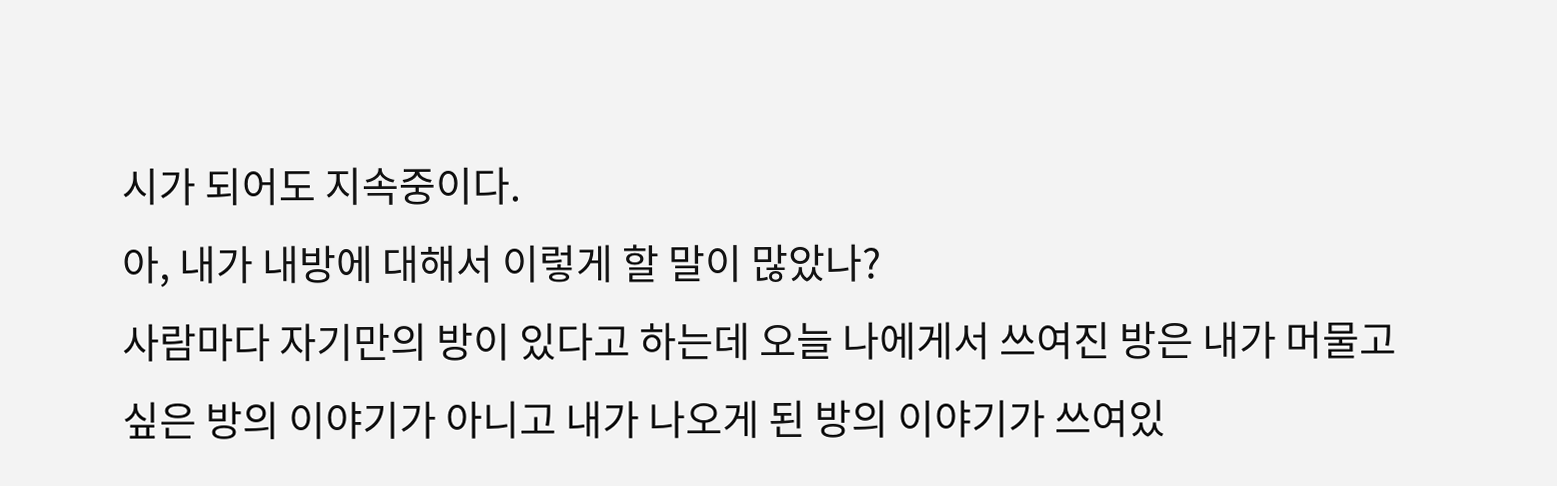시가 되어도 지속중이다.
아, 내가 내방에 대해서 이렇게 할 말이 많았나?
사람마다 자기만의 방이 있다고 하는데 오늘 나에게서 쓰여진 방은 내가 머물고 싶은 방의 이야기가 아니고 내가 나오게 된 방의 이야기가 쓰여있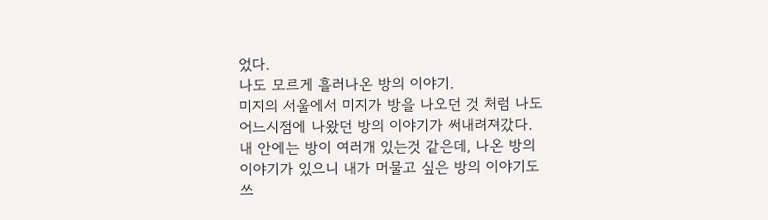었다.
나도 모르게 흘러나온 방의 이야기.
미지의 서울에서 미지가 방을 나오던 것 처럼 나도 어느시점에 나왔던 방의 이야기가 써내려져갔다.
내 안에는 방이 여러개 있는것 같은데, 나온 방의 이야기가 있으니 내가 머물고 싶은 방의 이야기도 쓰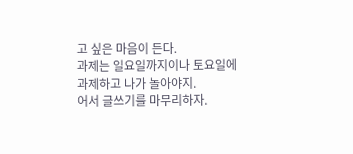고 싶은 마음이 든다.
과제는 일요일까지이나 토요일에 과제하고 나가 놀아야지.
어서 글쓰기를 마무리하자.